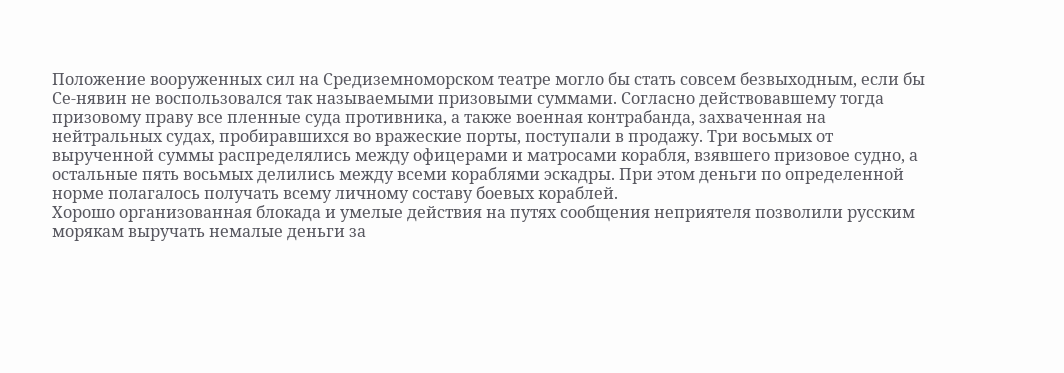Положение вооруженных сил на Средиземноморском театре могло бы стать совсем безвыходным, если бы Се-нявин не воспользовался так называемыми призовыми суммами. Согласно действовавшему тогда призовому праву все пленные суда противника, а также военная контрабанда, захваченная на нейтральных судах, пробиравшихся во вражеские порты, поступали в продажу. Три восьмых от вырученной суммы распределялись между офицерами и матросами корабля, взявшего призовое судно, а остальные пять восьмых делились между всеми кораблями эскадры. При этом деньги по определенной норме полагалось получать всему личному составу боевых кораблей.
Хорошо организованная блокада и умелые действия на путях сообщения неприятеля позволили русским морякам выручать немалые деньги за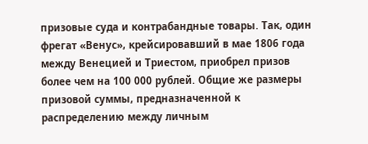призовые суда и контрабандные товары. Так, один фрегат «Венус», крейсировавший в мае 1806 года между Венецией и Триестом, приобрел призов более чем на 100 000 рублей. Общие же размеры призовой суммы, предназначенной к распределению между личным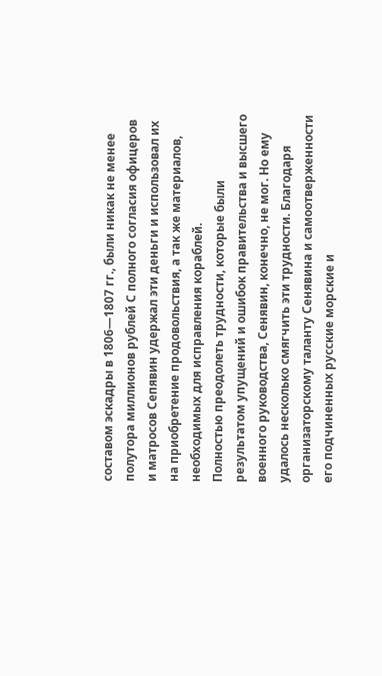составом эскадры в 1806—1807 гг., были никак не менее полутора миллионов рублей С полного согласия офицеров и матросов Сепявин удержал эти деньги и использовал их на приобретение продовольствия, а так же материалов, необходимых для исправления кораблей.
Полностью преодолеть трудности, которые были результатом упущений и ошибок правительства и высшего военного руководства, Сенявин, конечно, не мог. Но ему удалось несколько смягчить эти трудности. Благодаря организаторскому таланту Сенявина и самоотверженности его подчиненных русские морские и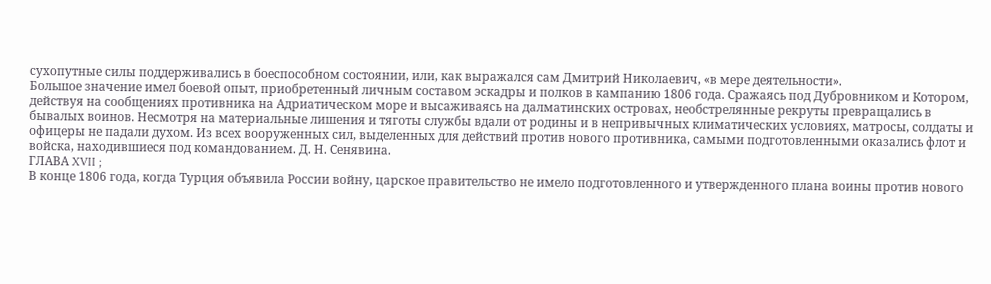сухопутные силы поддерживались в боеспособном состоянии, или, как выражался сам Дмитрий Николаевич, «в мере деятельности».
Большое значение имел боевой опыт, приобретенный личным составом эскадры и полков в кампанию 1806 года. Сражаясь под Дубровником и Котором, действуя на сообщениях противника на Адриатическом море и высаживаясь на далматинских островах, необстрелянные рекруты превращались в бывалых воинов. Несмотря на материальные лишения и тяготы службы вдали от родины и в непривычных климатических условиях, матросы, солдаты и офицеры не падали духом. Из всех вооруженных сил, выделенных для действий против нового противника, самыми подготовленными оказались флот и войска, находившиеся под командованием. Д. Н. Сенявина.
ГЛАВА XVII ;
В конце 1806 года, когда Турция объявила России войну, царское правительство не имело подготовленного и утвержденного плана воины против нового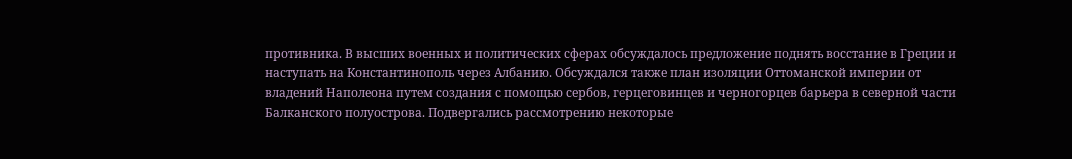противника. В высших военных и политических сферах обсуждалось предложение поднять восстание в Греции и наступать на Константинополь через Албанию. Обсуждался также план изоляции Оттоманской империи от владений Наполеона путем создания с помощью сербов, герцеговинцев и черногорцев барьера в северной части Балканского полуострова. Подвергались рассмотрению некоторые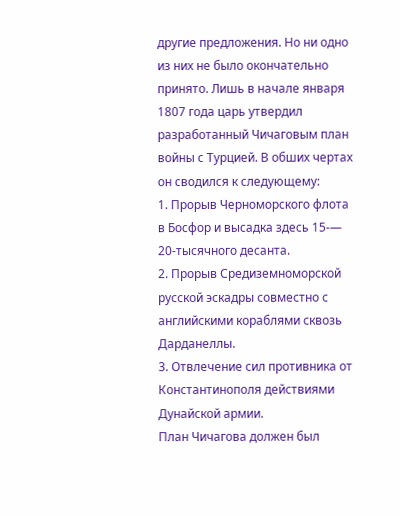другие предложения. Но ни одно из них не было окончательно принято. Лишь в начале января 1807 года царь утвердил разработанный Чичаговым план войны с Турцией. В обших чертах он сводился к следующему:
1. Прорыв Черноморского флота в Босфор и высадка здесь 15-— 20-тысячного десанта.
2. Прорыв Средиземноморской русской эскадры совместно с английскими кораблями сквозь Дарданеллы.
3. Отвлечение сил противника от Константинополя действиями Дунайской армии.
План Чичагова должен был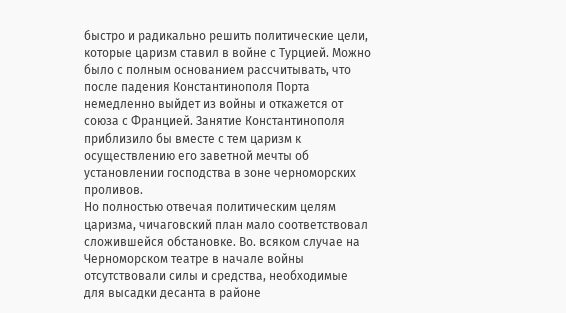быстро и радикально решить политические цели, которые царизм ставил в войне с Турцией. Можно было с полным основанием рассчитывать, что после падения Константинополя Порта немедленно выйдет из войны и откажется от союза с Францией. Занятие Константинополя приблизило бы вместе с тем царизм к осуществлению его заветной мечты об установлении господства в зоне черноморских проливов.
Но полностью отвечая политическим целям царизма, чичаговский план мало соответствовал сложившейся обстановке. Во. всяком случае на Черноморском театре в начале войны отсутствовали силы и средства, необходимые для высадки десанта в районе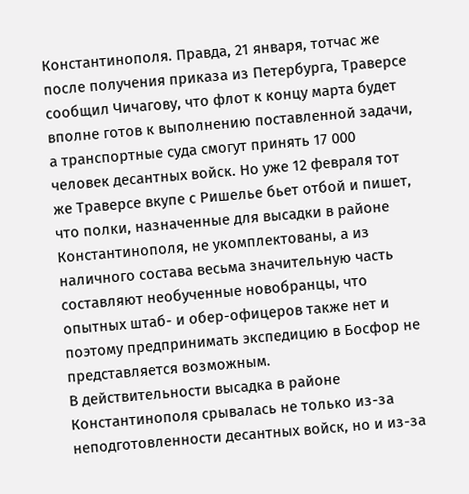Константинополя. Правда, 21 января, тотчас же после получения приказа из Петербурга, Траверсе сообщил Чичагову, что флот к концу марта будет вполне готов к выполнению поставленной задачи, а транспортные суда смогут принять 17 000 человек десантных войск. Но уже 12 февраля тот же Траверсе вкупе с Ришелье бьет отбой и пишет, что полки, назначенные для высадки в районе Константинополя, не укомплектованы, а из наличного состава весьма значительную часть составляют необученные новобранцы, что опытных штаб- и обер-офицеров также нет и поэтому предпринимать экспедицию в Босфор не представляется возможным.
В действительности высадка в районе Константинополя срывалась не только из-за неподготовленности десантных войск, но и из-за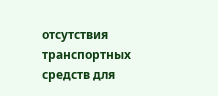отсутствия транспортных средств для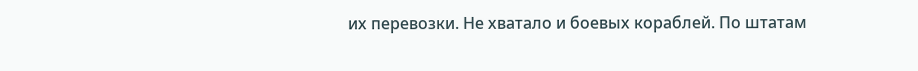их перевозки. Не хватало и боевых кораблей. По штатам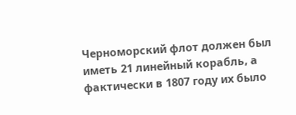Черноморский флот должен был иметь 21 линейный корабль, а фактически в 1807 году их было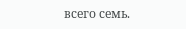всего семь.